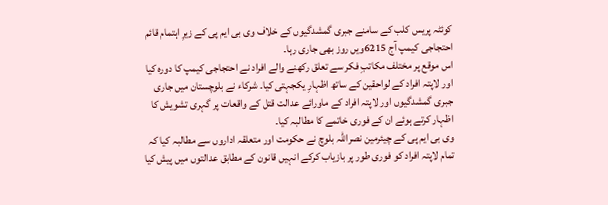کوئٹہ پریس کلب کے سامنے جبری گمشدگیوں کے خلاف وی بی ایم پی کے زیرِ اہتمام قائم احتجاجی کیمپ آج 6215ویں روز بھی جاری رہا۔
اس موقع پر مختلف مکاتبِ فکر سے تعلق رکھنے والے افراد نے احتجاجی کیمپ کا دورہ کیا اور لاپتہ افراد کے لواحقین کے ساتھ اظہارِ یکجہتی کیا۔ شرکاء نے بلوچستان میں جاری جبری گمشدگیوں اور لاپتہ افراد کے ماورائے عدالت قتل کے واقعات پر گہری تشویش کا اظہار کرتے ہوئے ان کے فوری خاتمے کا مطالبہ کیا۔
وی بی ایم پی کے چیئرمین نصراللہ بلوچ نے حکومت اور متعلقہ اداروں سے مطالبہ کیا کہ تمام لاپتہ افراد کو فوری طور پر بازیاب کرکے انہیں قانون کے مطابق عدالتوں میں پیش کیا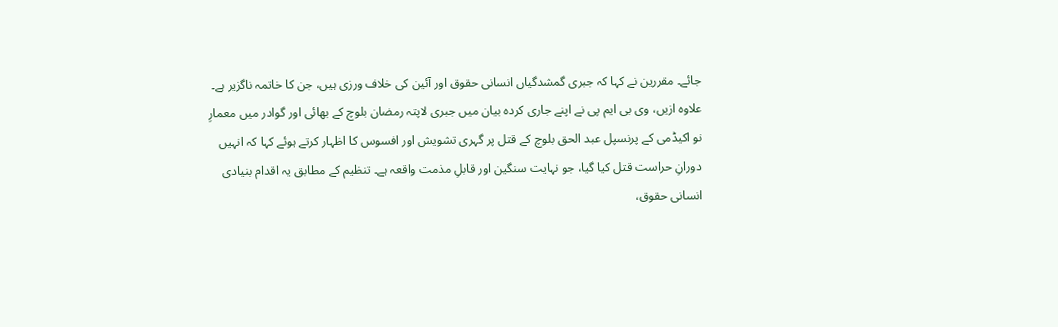جائے۔ مقررین نے کہا کہ جبری گمشدگیاں انسانی حقوق اور آئین کی خلاف ورزی ہیں، جن کا خاتمہ ناگزیر ہے۔
علاوہ ازیں، وی بی ایم پی نے اپنے جاری کردہ بیان میں جبری لاپتہ رمضان بلوچ کے بھائی اور گوادر میں معمارِ نو اکیڈمی کے پرنسپل عبد الحق بلوچ کے قتل پر گہری تشویش اور افسوس کا اظہار کرتے ہوئے کہا کہ انہیں دورانِ حراست قتل کیا گیا، جو نہایت سنگین اور قابلِ مذمت واقعہ ہے۔ تنظیم کے مطابق یہ اقدام بنیادی انسانی حقوق،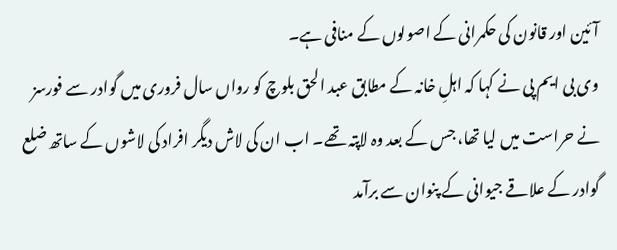آئین اور قانون کی حکمرانی کے اصولوں کے منافی ہے۔
وی بی ایم پی نے کہا کہ اہلِ خانہ کے مطابق عبد الحق بلوچ کو رواں سال فروری میں گوادر سے فورسز نے حراست میں لیا تھا، جس کے بعد وہ لاپتہ تھے۔ اب ان کی لاش دیگر افراد کی لاشوں کے ساتھ ضلع گوادر کے علاقے جیوانی کے پنوان سے برآمد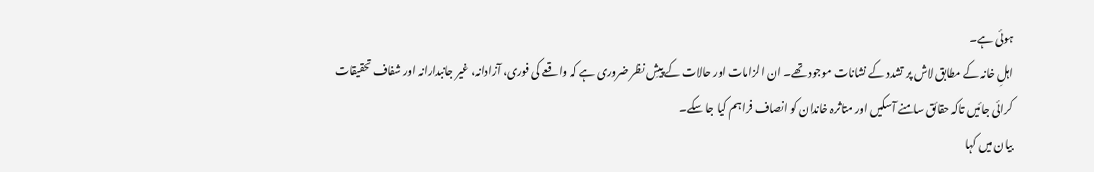ہوئی ہے۔
اہلِ خانہ کے مطابق لاش پر تشدد کے نشانات موجود تھے۔ ان الزامات اور حالات کے پیشِ نظر ضروری ہے کہ واقعے کی فوری، آزادانہ، غیر جانبدارانہ اور شفاف تحقیقات کرائی جائیں تاکہ حقائق سامنے آسکیں اور متاثرہ خاندان کو انصاف فراہم کیا جا سکے۔
بیان میں کہا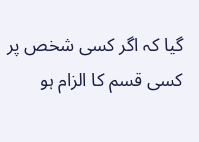گیا کہ اگر کسی شخص پر کسی قسم کا الزام ہو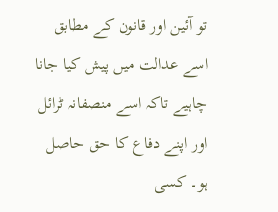تو آئین اور قانون کے مطابق اسے عدالت میں پیش کیا جانا چاہیے تاکہ اسے منصفانہ ٹرائل اور اپنے دفاع کا حق حاصل ہو۔ کسی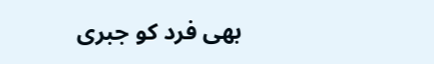بھی فرد کو جبری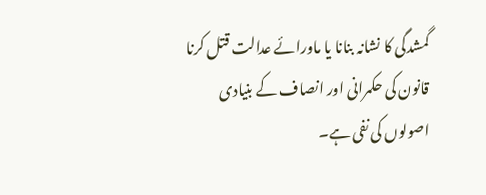گمشدگی کا نشانہ بنانا یا ماورائے عدالت قتل کرنا قانون کی حکمرانی اور انصاف کے بنیادی اصولوں کی نفی ہے۔